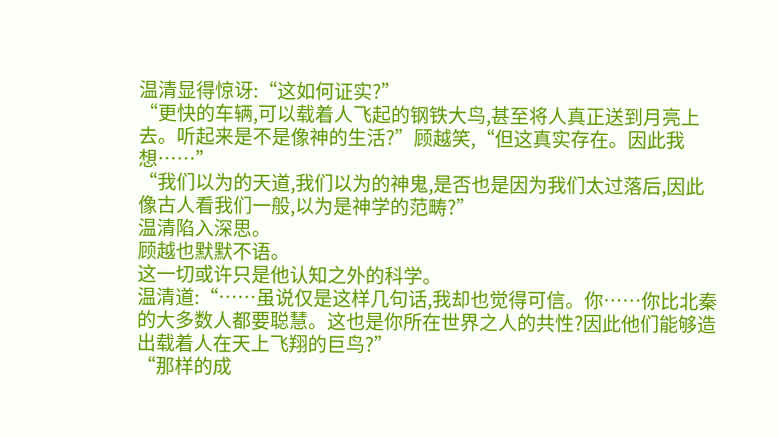温清显得惊讶:“这如何证实?”
“更快的车辆,可以载着人飞起的钢铁大鸟,甚至将人真正送到月亮上去。听起来是不是像神的生活?”顾越笑,“但这真实存在。因此我想……”
“我们以为的天道,我们以为的神鬼,是否也是因为我们太过落后,因此像古人看我们一般,以为是神学的范畴?”
温清陷入深思。
顾越也默默不语。
这一切或许只是他认知之外的科学。
温清道:“……虽说仅是这样几句话,我却也觉得可信。你……你比北秦的大多数人都要聪慧。这也是你所在世界之人的共性?因此他们能够造出载着人在天上飞翔的巨鸟?”
“那样的成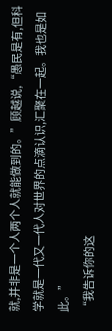就,并非是一个人两个人就能做到的。”顾越说,“愚民是有,但科学就是一代又一代人对世界的点滴认识,汇聚在一起。我也是如此。”
“我告诉你的这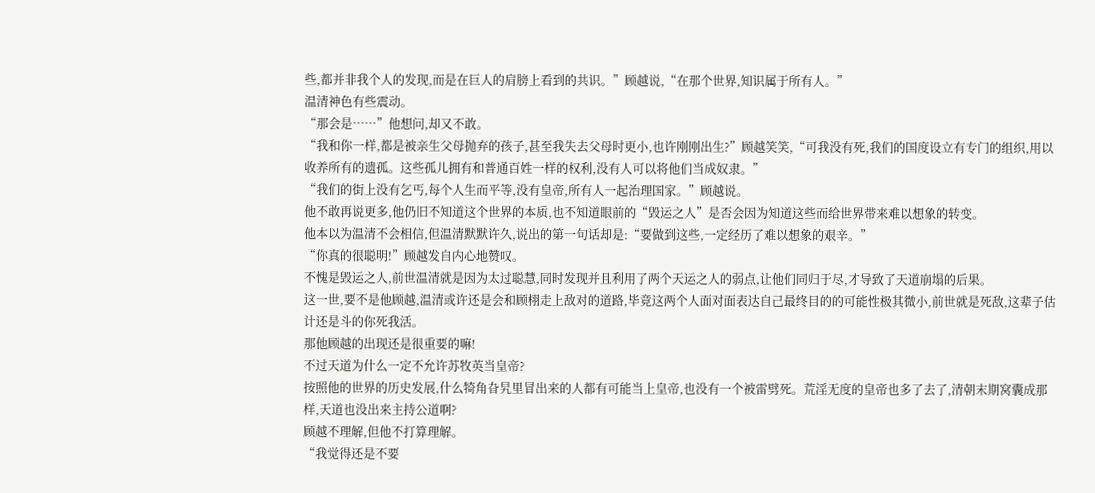些,都并非我个人的发现,而是在巨人的肩膀上看到的共识。”顾越说,“在那个世界,知识属于所有人。”
温清神色有些震动。
“那会是……”他想问,却又不敢。
“我和你一样,都是被亲生父母抛弃的孩子,甚至我失去父母时更小,也许刚刚出生?”顾越笑笑,“可我没有死,我们的国度设立有专门的组织,用以收养所有的遗孤。这些孤儿拥有和普通百姓一样的权利,没有人可以将他们当成奴隶。”
“我们的街上没有乞丐,每个人生而平等,没有皇帝,所有人一起治理国家。”顾越说。
他不敢再说更多,他仍旧不知道这个世界的本质,也不知道眼前的“毁运之人”是否会因为知道这些而给世界带来难以想象的转变。
他本以为温清不会相信,但温清默默许久,说出的第一句话却是:“要做到这些,一定经历了难以想象的艰辛。”
“你真的很聪明!”顾越发自内心地赞叹。
不愧是毁运之人,前世温清就是因为太过聪慧,同时发现并且利用了两个天运之人的弱点,让他们同归于尽,才导致了天道崩塌的后果。
这一世,要不是他顾越,温清或许还是会和顾栩走上敌对的道路,毕竟这两个人面对面表达自己最终目的的可能性极其微小,前世就是死敌,这辈子估计还是斗的你死我活。
那他顾越的出现还是很重要的嘛!
不过天道为什么一定不允许苏牧英当皇帝?
按照他的世界的历史发展,什么犄角旮旯里冒出来的人都有可能当上皇帝,也没有一个被雷劈死。荒淫无度的皇帝也多了去了,清朝末期窝囊成那样,天道也没出来主持公道啊?
顾越不理解,但他不打算理解。
“我觉得还是不要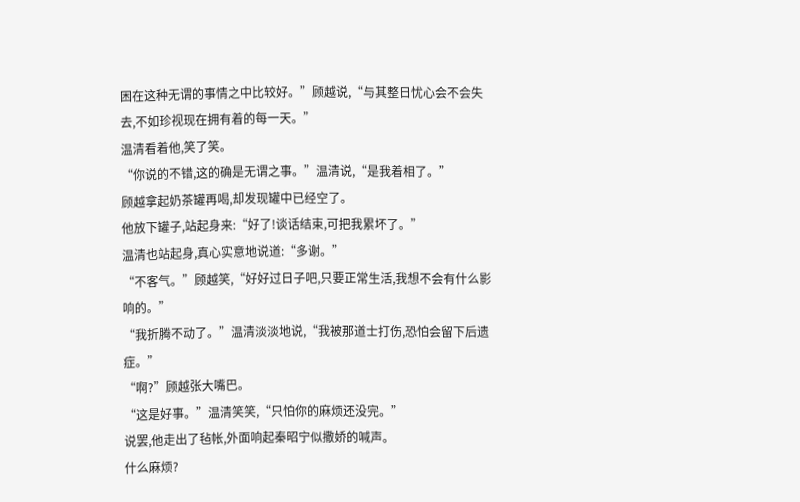困在这种无谓的事情之中比较好。”顾越说,“与其整日忧心会不会失去,不如珍视现在拥有着的每一天。”
温清看着他,笑了笑。
“你说的不错,这的确是无谓之事。”温清说,“是我着相了。”
顾越拿起奶茶罐再喝,却发现罐中已经空了。
他放下罐子,站起身来:“好了!谈话结束,可把我累坏了。”
温清也站起身,真心实意地说道:“多谢。”
“不客气。”顾越笑,“好好过日子吧,只要正常生活,我想不会有什么影响的。”
“我折腾不动了。”温清淡淡地说,“我被那道士打伤,恐怕会留下后遗症。”
“啊?”顾越张大嘴巴。
“这是好事。”温清笑笑,“只怕你的麻烦还没完。”
说罢,他走出了毡帐,外面响起秦昭宁似撒娇的喊声。
什么麻烦?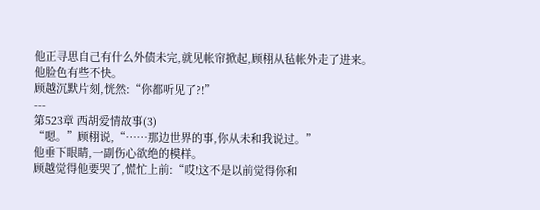他正寻思自己有什么外债未完,就见帐帘掀起,顾栩从毡帐外走了进来。
他脸色有些不快。
顾越沉默片刻,恍然:“你都听见了?!”
---
第523章 西胡爱情故事(3)
“嗯。”顾栩说,“……那边世界的事,你从未和我说过。”
他垂下眼睛,一副伤心欲绝的模样。
顾越觉得他要哭了,慌忙上前:“哎!这不是以前觉得你和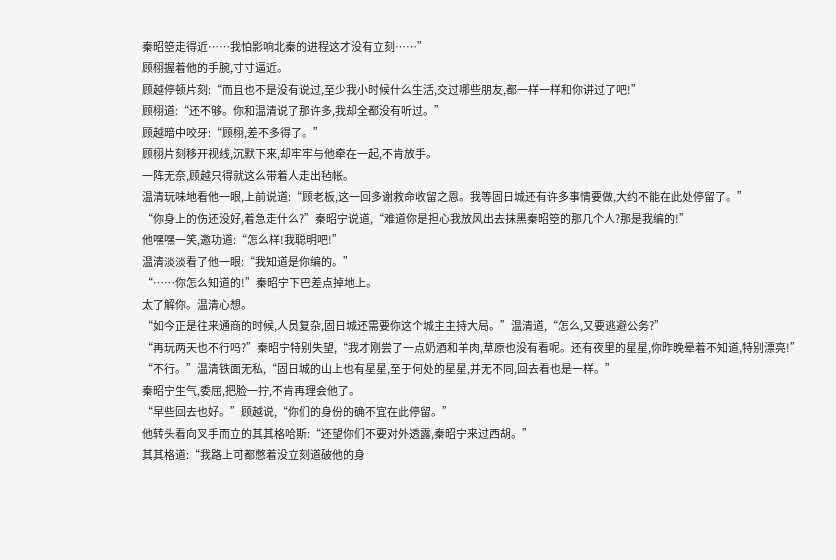秦昭箜走得近……我怕影响北秦的进程这才没有立刻……”
顾栩握着他的手腕,寸寸逼近。
顾越停顿片刻:“而且也不是没有说过,至少我小时候什么生活,交过哪些朋友,都一样一样和你讲过了吧!”
顾栩道:“还不够。你和温清说了那许多,我却全都没有听过。”
顾越暗中咬牙:“顾栩,差不多得了。”
顾栩片刻移开视线,沉默下来,却牢牢与他牵在一起,不肯放手。
一阵无奈,顾越只得就这么带着人走出毡帐。
温清玩味地看他一眼,上前说道:“顾老板,这一回多谢救命收留之恩。我等固日城还有许多事情要做,大约不能在此处停留了。”
“你身上的伤还没好,着急走什么?”秦昭宁说道,“难道你是担心我放风出去抹黑秦昭箜的那几个人?那是我编的!”
他嘿嘿一笑,邀功道:“怎么样!我聪明吧!”
温清淡淡看了他一眼:“我知道是你编的。”
“……你怎么知道的!”秦昭宁下巴差点掉地上。
太了解你。温清心想。
“如今正是往来通商的时候,人员复杂,固日城还需要你这个城主主持大局。”温清道,“怎么,又要逃避公务?”
“再玩两天也不行吗?”秦昭宁特别失望,“我才刚尝了一点奶酒和羊肉,草原也没有看呢。还有夜里的星星,你昨晚晕着不知道,特别漂亮!”
“不行。”温清铁面无私,“固日城的山上也有星星,至于何处的星星,并无不同,回去看也是一样。”
秦昭宁生气,委屈,把脸一拧,不肯再理会他了。
“早些回去也好。”顾越说,“你们的身份的确不宜在此停留。”
他转头看向叉手而立的其其格哈斯:“还望你们不要对外透露,秦昭宁来过西胡。”
其其格道:“我路上可都憋着没立刻道破他的身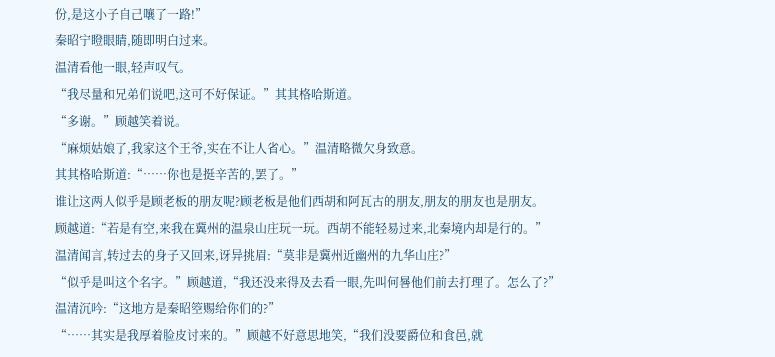份,是这小子自己嚷了一路!”
秦昭宁瞪眼睛,随即明白过来。
温清看他一眼,轻声叹气。
“我尽量和兄弟们说吧,这可不好保证。”其其格哈斯道。
“多谢。”顾越笑着说。
“麻烦姑娘了,我家这个王爷,实在不让人省心。”温清略微欠身致意。
其其格哈斯道:“……你也是挺辛苦的,罢了。”
谁让这两人似乎是顾老板的朋友呢?顾老板是他们西胡和阿瓦古的朋友,朋友的朋友也是朋友。
顾越道:“若是有空,来我在冀州的温泉山庄玩一玩。西胡不能轻易过来,北秦境内却是行的。”
温清闻言,转过去的身子又回来,讶异挑眉:“莫非是冀州近幽州的九华山庄?”
“似乎是叫这个名字。”顾越道,“我还没来得及去看一眼,先叫何晷他们前去打理了。怎么了?”
温清沉吟:“这地方是秦昭箜赐给你们的?”
“……其实是我厚着脸皮讨来的。”顾越不好意思地笑,“我们没要爵位和食邑,就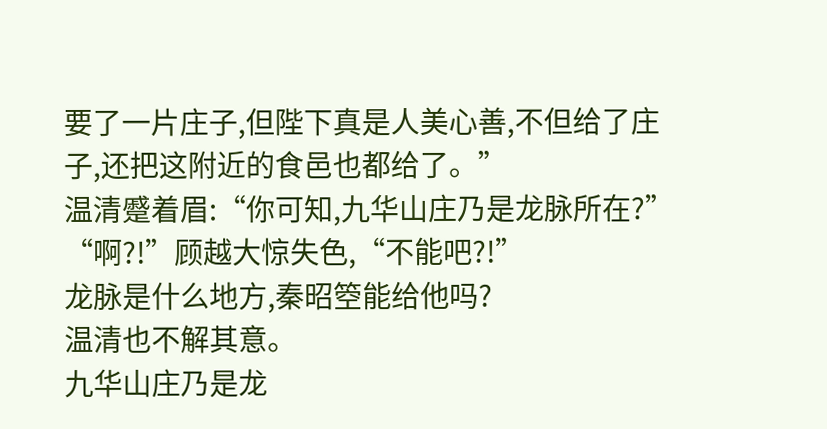要了一片庄子,但陛下真是人美心善,不但给了庄子,还把这附近的食邑也都给了。”
温清蹙着眉:“你可知,九华山庄乃是龙脉所在?”
“啊?!”顾越大惊失色,“不能吧?!”
龙脉是什么地方,秦昭箜能给他吗?
温清也不解其意。
九华山庄乃是龙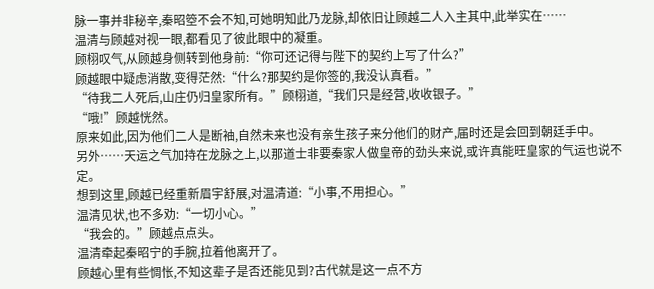脉一事并非秘辛,秦昭箜不会不知,可她明知此乃龙脉,却依旧让顾越二人入主其中,此举实在……
温清与顾越对视一眼,都看见了彼此眼中的凝重。
顾栩叹气,从顾越身侧转到他身前:“你可还记得与陛下的契约上写了什么?”
顾越眼中疑虑消散,变得茫然:“什么?那契约是你签的,我没认真看。”
“待我二人死后,山庄仍归皇家所有。”顾栩道,“我们只是经营,收收银子。”
“哦!”顾越恍然。
原来如此,因为他们二人是断袖,自然未来也没有亲生孩子来分他们的财产,届时还是会回到朝廷手中。
另外……天运之气加持在龙脉之上,以那道士非要秦家人做皇帝的劲头来说,或许真能旺皇家的气运也说不定。
想到这里,顾越已经重新眉宇舒展,对温清道:“小事,不用担心。”
温清见状,也不多劝:“一切小心。”
“我会的。”顾越点点头。
温清牵起秦昭宁的手腕,拉着他离开了。
顾越心里有些惆怅,不知这辈子是否还能见到?古代就是这一点不方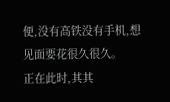便,没有高铁没有手机,想见面要花很久很久。
正在此时,其其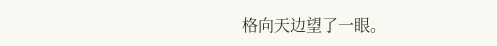格向天边望了一眼。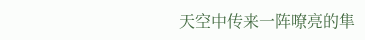天空中传来一阵嘹亮的隼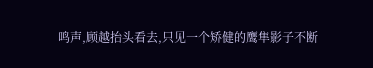鸣声,顾越抬头看去,只见一个矫健的鹰隼影子不断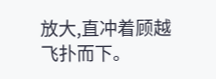放大,直冲着顾越飞扑而下。